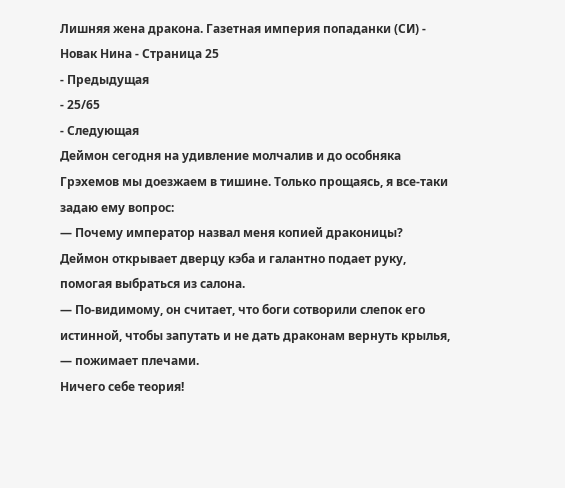Лишняя жена дракона. Газетная империя попаданки (СИ) - Новак Нина - Страница 25
- Предыдущая
- 25/65
- Следующая
Деймон сегодня на удивление молчалив и до особняка Грэхемов мы доезжаем в тишине. Только прощаясь, я все-таки задаю ему вопрос:
— Почему император назвал меня копией драконицы?
Деймон открывает дверцу кэба и галантно подает руку, помогая выбраться из салона.
— По-видимому, он считает, что боги сотворили слепок его истинной, чтобы запутать и не дать драконам вернуть крылья, — пожимает плечами.
Ничего себе теория!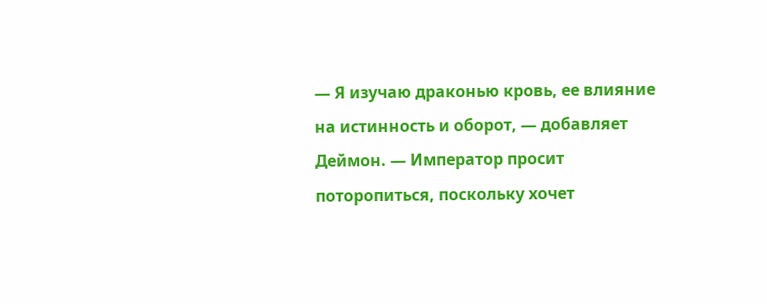— Я изучаю драконью кровь, ее влияние на истинность и оборот, — добавляет Деймон. — Император просит поторопиться, поскольку хочет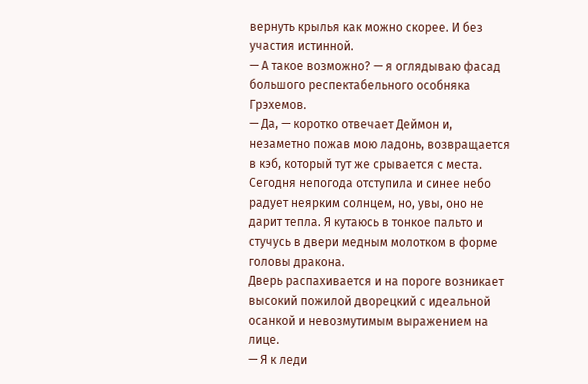вернуть крылья как можно скорее. И без участия истинной.
— А такое возможно? — я оглядываю фасад большого респектабельного особняка Грэхемов.
— Да, — коротко отвечает Деймон и, незаметно пожав мою ладонь, возвращается в кэб, который тут же срывается с места.
Сегодня непогода отступила и синее небо радует неярким солнцем, но, увы, оно не дарит тепла. Я кутаюсь в тонкое пальто и стучусь в двери медным молотком в форме головы дракона.
Дверь распахивается и на пороге возникает высокий пожилой дворецкий с идеальной осанкой и невозмутимым выражением на лице.
— Я к леди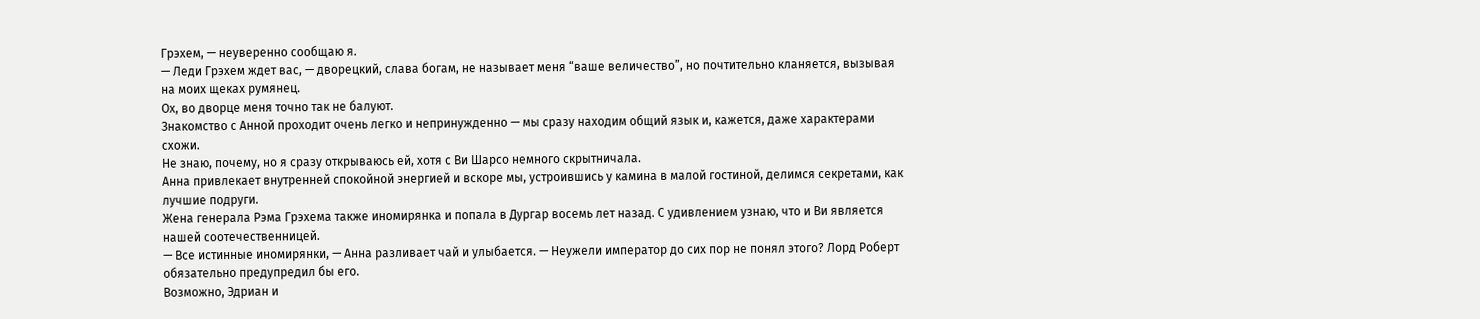Грэхем, — неуверенно сообщаю я.
— Леди Грэхем ждет вас, — дворецкий, слава богам, не называет меня “ваше величество”, но почтительно кланяется, вызывая на моих щеках румянец.
Ох, во дворце меня точно так не балуют.
Знакомство с Анной проходит очень легко и непринужденно — мы сразу находим общий язык и, кажется, даже характерами схожи.
Не знаю, почему, но я сразу открываюсь ей, хотя с Ви Шарсо немного скрытничала.
Анна привлекает внутренней спокойной энергией и вскоре мы, устроившись у камина в малой гостиной, делимся секретами, как лучшие подруги.
Жена генерала Рэма Грэхема также иномирянка и попала в Дургар восемь лет назад. С удивлением узнаю, что и Ви является нашей соотечественницей.
— Все истинные иномирянки, — Анна разливает чай и улыбается. — Неужели император до сих пор не понял этого? Лорд Роберт обязательно предупредил бы его.
Возможно, Эдриан и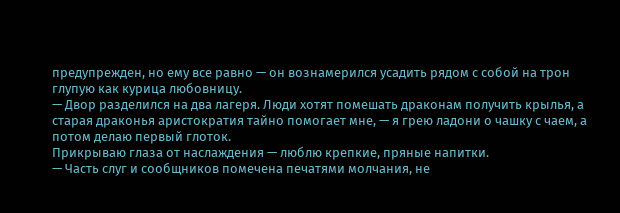предупрежден, но ему все равно — он вознамерился усадить рядом с собой на трон глупую как курица любовницу.
— Двор разделился на два лагеря. Люди хотят помешать драконам получить крылья, а старая драконья аристократия тайно помогает мне, — я грею ладони о чашку с чаем, а потом делаю первый глоток.
Прикрываю глаза от наслаждения — люблю крепкие, пряные напитки.
— Часть слуг и сообщников помечена печатями молчания, не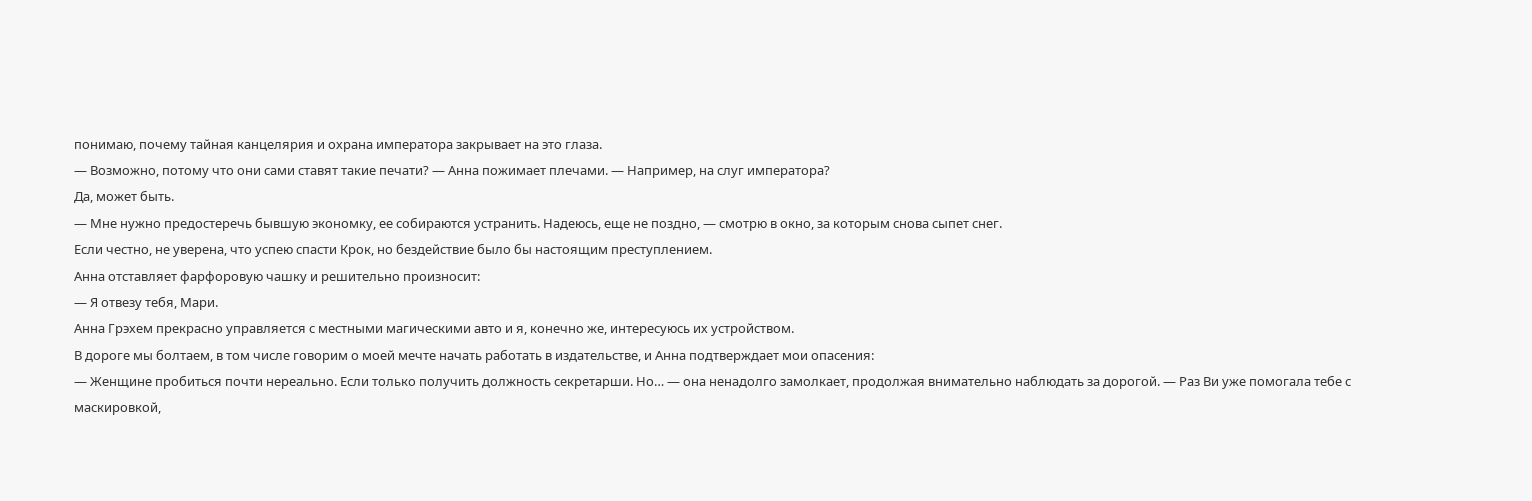понимаю, почему тайная канцелярия и охрана императора закрывает на это глаза.
— Возможно, потому что они сами ставят такие печати? — Анна пожимает плечами. — Например, на слуг императора?
Да, может быть.
— Мне нужно предостеречь бывшую экономку, ее собираются устранить. Надеюсь, еще не поздно, — смотрю в окно, за которым снова сыпет снег.
Если честно, не уверена, что успею спасти Крок, но бездействие было бы настоящим преступлением.
Анна отставляет фарфоровую чашку и решительно произносит:
— Я отвезу тебя, Мари.
Анна Грэхем прекрасно управляется с местными магическими авто и я, конечно же, интересуюсь их устройством.
В дороге мы болтаем, в том числе говорим о моей мечте начать работать в издательстве, и Анна подтверждает мои опасения:
— Женщине пробиться почти нереально. Если только получить должность секретарши. Но… — она ненадолго замолкает, продолжая внимательно наблюдать за дорогой. — Раз Ви уже помогала тебе с маскировкой,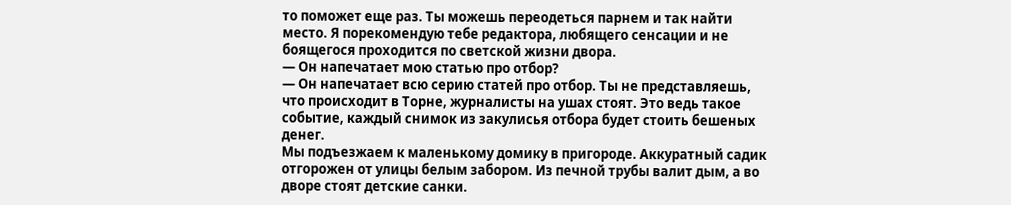то поможет еще раз. Ты можешь переодеться парнем и так найти место. Я порекомендую тебе редактора, любящего сенсации и не боящегося проходится по светской жизни двора.
— Он напечатает мою статью про отбор?
— Он напечатает всю серию статей про отбор. Ты не представляешь, что происходит в Торне, журналисты на ушах стоят. Это ведь такое событие, каждый снимок из закулисья отбора будет стоить бешеных денег.
Мы подъезжаем к маленькому домику в пригороде. Аккуратный садик отгорожен от улицы белым забором. Из печной трубы валит дым, а во дворе стоят детские санки.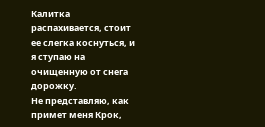Калитка распахивается, стоит ее слегка коснуться, и я ступаю на очищенную от снега дорожку.
Не представляю, как примет меня Крок,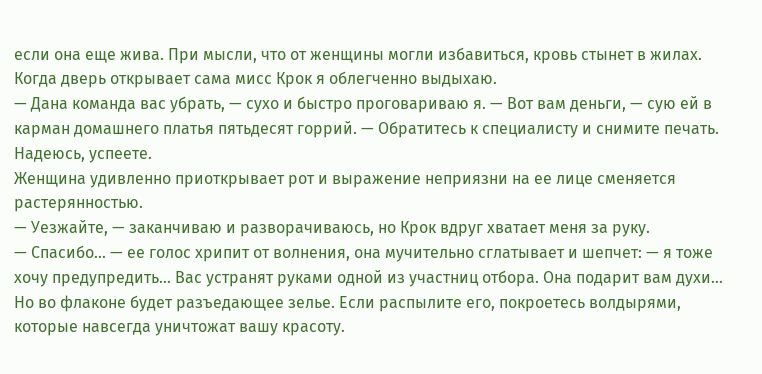если она еще жива. При мысли, что от женщины могли избавиться, кровь стынет в жилах.
Когда дверь открывает сама мисс Крок я облегченно выдыхаю.
— Дана команда вас убрать, — сухо и быстро проговариваю я. — Вот вам деньги, — сую ей в карман домашнего платья пятьдесят горрий. — Обратитесь к специалисту и снимите печать. Надеюсь, успеете.
Женщина удивленно приоткрывает рот и выражение неприязни на ее лице сменяется растерянностью.
— Уезжайте, — заканчиваю и разворачиваюсь, но Крок вдруг хватает меня за руку.
— Спасибо… — ее голос хрипит от волнения, она мучительно сглатывает и шепчет: — я тоже хочу предупредить… Вас устранят руками одной из участниц отбора. Она подарит вам духи… Но во флаконе будет разъедающее зелье. Если распылите его, покроетесь волдырями, которые навсегда уничтожат вашу красоту.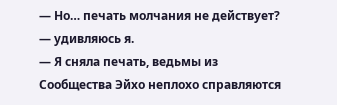— Но… печать молчания не действует? — удивляюсь я.
— Я сняла печать, ведьмы из Сообщества Эйхо неплохо справляются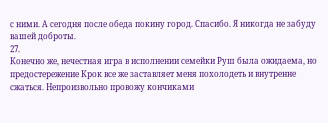с ними. А сегодня после обеда покину город. Спасибо. Я никогда не забуду вашей доброты.
27.
Конечно же, нечестная игра в исполнении семейки Руш была ожидаема, но предостережение Крок все же заставляет меня похолодеть и внутренне сжаться. Непроизвольно провожу кончиками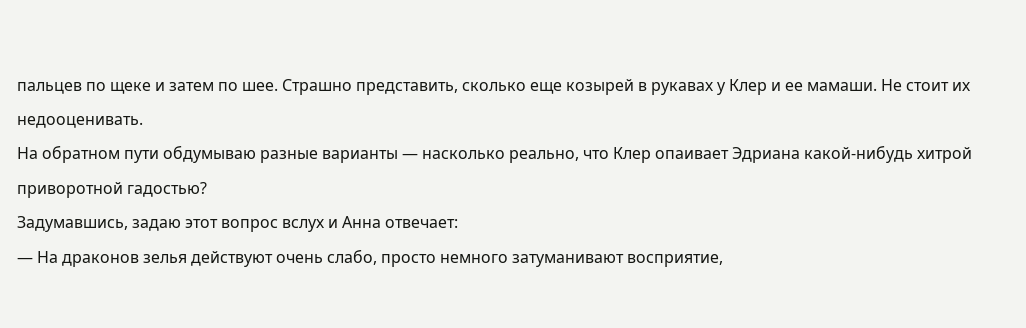пальцев по щеке и затем по шее. Страшно представить, сколько еще козырей в рукавах у Клер и ее мамаши. Не стоит их недооценивать.
На обратном пути обдумываю разные варианты — насколько реально, что Клер опаивает Эдриана какой-нибудь хитрой приворотной гадостью?
Задумавшись, задаю этот вопрос вслух и Анна отвечает:
— На драконов зелья действуют очень слабо, просто немного затуманивают восприятие,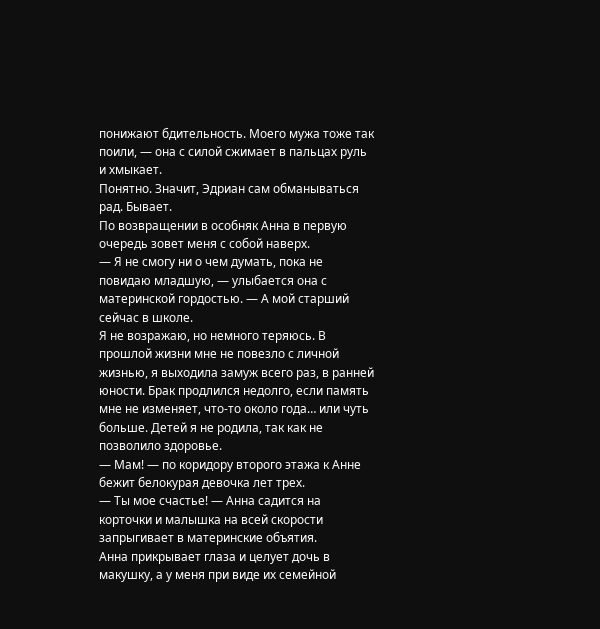понижают бдительность. Моего мужа тоже так поили, — она с силой сжимает в пальцах руль и хмыкает.
Понятно. Значит, Эдриан сам обманываться рад. Бывает.
По возвращении в особняк Анна в первую очередь зовет меня с собой наверх.
— Я не смогу ни о чем думать, пока не повидаю младшую, — улыбается она с материнской гордостью. — А мой старший сейчас в школе.
Я не возражаю, но немного теряюсь. В прошлой жизни мне не повезло с личной жизнью, я выходила замуж всего раз, в ранней юности. Брак продлился недолго, если память мне не изменяет, что-то около года… или чуть больше. Детей я не родила, так как не позволило здоровье.
— Мам! — по коридору второго этажа к Анне бежит белокурая девочка лет трех.
— Ты мое счастье! — Анна садится на корточки и малышка на всей скорости запрыгивает в материнские объятия.
Анна прикрывает глаза и целует дочь в макушку, а у меня при виде их семейной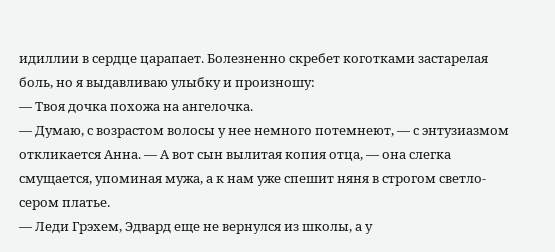идиллии в сердце царапает. Болезненно скребет коготками застарелая боль, но я выдавливаю улыбку и произношу:
— Твоя дочка похожа на ангелочка.
— Думаю, с возрастом волосы у нее немного потемнеют, — с энтузиазмом откликается Анна. — А вот сын вылитая копия отца, — она слегка смущается, упоминая мужа, а к нам уже спешит няня в строгом светло-сером платье.
— Леди Грэхем, Эдвард еще не вернулся из школы, а у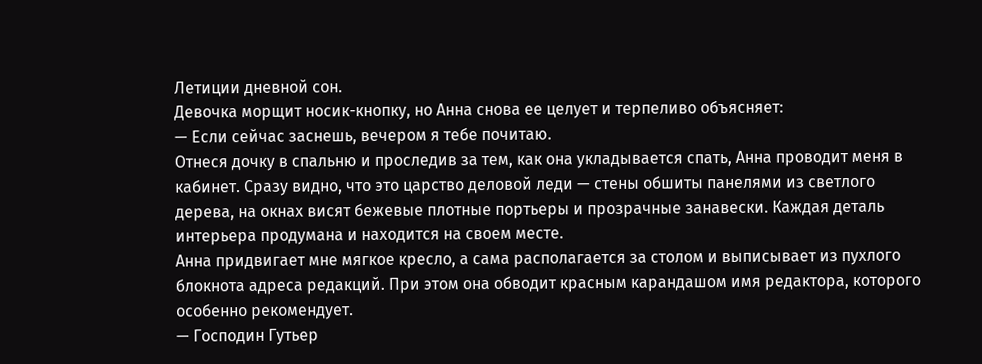Летиции дневной сон.
Девочка морщит носик-кнопку, но Анна снова ее целует и терпеливо объясняет:
— Если сейчас заснешь, вечером я тебе почитаю.
Отнеся дочку в спальню и проследив за тем, как она укладывается спать, Анна проводит меня в кабинет. Сразу видно, что это царство деловой леди — стены обшиты панелями из светлого дерева, на окнах висят бежевые плотные портьеры и прозрачные занавески. Каждая деталь интерьера продумана и находится на своем месте.
Анна придвигает мне мягкое кресло, а сама располагается за столом и выписывает из пухлого блокнота адреса редакций. При этом она обводит красным карандашом имя редактора, которого особенно рекомендует.
— Господин Гутьер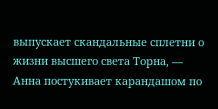выпускает скандальные сплетни о жизни высшего света Торна, — Анна постукивает карандашом по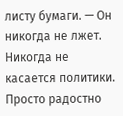листу бумаги. — Он никогда не лжет. Никогда не касается политики. Просто радостно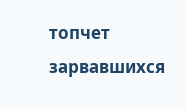топчет зарвавшихся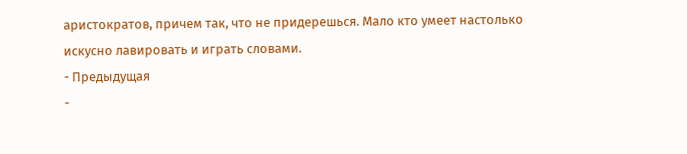аристократов, причем так, что не придерешься. Мало кто умеет настолько искусно лавировать и играть словами.
- Предыдущая
-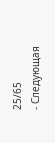25/65
- Следующая